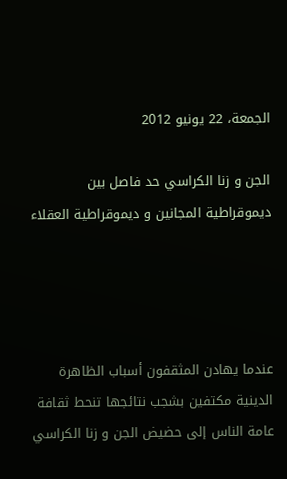الجمعة، 22 يونيو 2012

الجن و زنا الكراسي حد فاصل بين ديموقراطية المجانين و ديموقراطية العقلاء




عندما يهادن المثقفون أسباب الظاهرة الدينية مكتفين بشجب نتائجها تنحط ثقافة عامة الناس إلى حضيض الجن و زنا الكراسي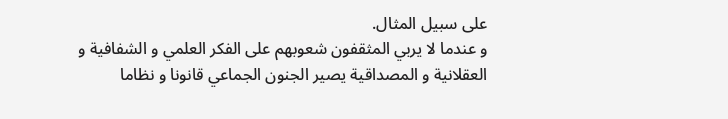على سبيل المثال.
و عندما لا يربي المثقفون شعوبهم على الفكر العلمي و الشفافية و العقلانية و المصداقية يصير الجنون الجماعي قانونا و نظاما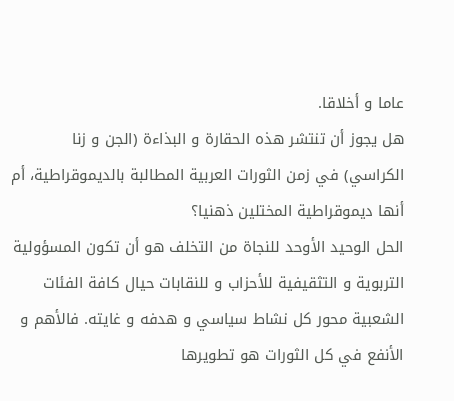عاما و أخلاقا.
هل يجوز أن تنتشر هذه الحقارة و البذاءة (الجن و زنا الكراسي) في زمن الثورات العربية المطالبة بالديموقراطية، أم أنها ديموقراطية المختلين ذهنيا؟
الحل الوحيد الأوحد للنجاة من التخلف هو أن تكون المسؤولية التربوية و التثقيفية للأحزاب و للنقابات حيال كافة الفئات الشعبية محور كل نشاط سياسي و هدفه و غايته. فالأهم و الأنفع في كل الثورات هو تطويرها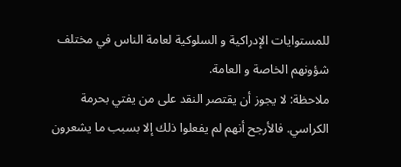للمستوايات الإدراكية و السلوكية لعامة الناس في مختلف شؤونهم الخاصة و العامة.
ملاحظة: لا يجوز أن يقتصر النقد على من يفتي بحرمة الكراسي. فالأرجح أنهم لم يفعلوا ذلك إلا بسبب ما يشعرون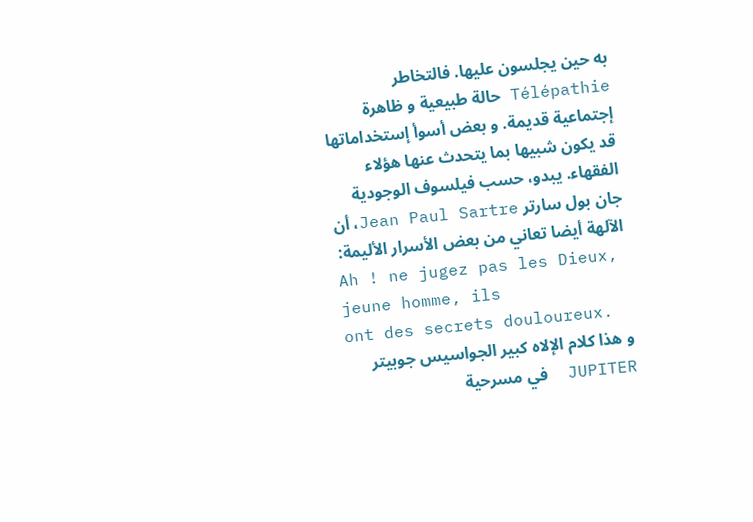به حين يجلسون عليها. فالتخاطر Télépathie حالة طبيعية و ظاهرة إجتماعية قديمة. و بعض أسوأ إستخداماتها قد يكون شبيها بما يتحدث عنها هؤلاء الفقهاء. يبدو، حسب فيلسوف الوجودية جان بول سارتر Jean Paul Sartre، أن الآلهة أيضا تعاني من بعض الأسرار الأليمة:
Ah ! ne jugez pas les Dieux, jeune homme, ils
ont des secrets douloureux.
و هذا كلام الإلاه كبير الجواسيس جوبيتر JUPITER  في مسرحية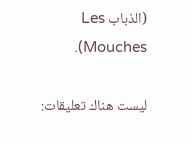(الذباب Les Mouches).

ليست هناك تعليقات: